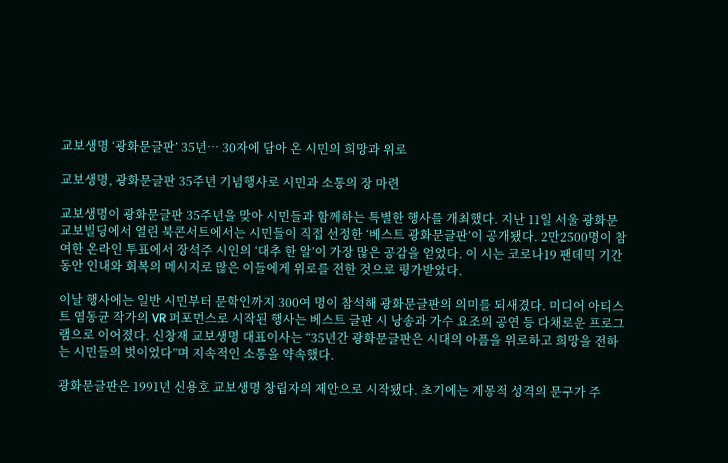교보생명 ‘광화문글판’ 35년… 30자에 담아 온 시민의 희망과 위로

교보생명, 광화문글판 35주년 기념행사로 시민과 소통의 장 마련

교보생명이 광화문글판 35주년을 맞아 시민들과 함께하는 특별한 행사를 개최했다. 지난 11일 서울 광화문 교보빌딩에서 열린 북콘서트에서는 시민들이 직접 선정한 ‘베스트 광화문글판’이 공개됐다. 2만2500명이 참여한 온라인 투표에서 장석주 시인의 ‘대추 한 알’이 가장 많은 공감을 얻었다. 이 시는 코로나19 팬데믹 기간 동안 인내와 회복의 메시지로 많은 이들에게 위로를 전한 것으로 평가받았다.

이날 행사에는 일반 시민부터 문학인까지 300여 명이 참석해 광화문글판의 의미를 되새겼다. 미디어 아티스트 염동균 작가의 VR 퍼포먼스로 시작된 행사는 베스트 글판 시 낭송과 가수 요조의 공연 등 다채로운 프로그램으로 이어졌다. 신창재 교보생명 대표이사는 “35년간 광화문글판은 시대의 아픔을 위로하고 희망을 전하는 시민들의 벗이었다”며 지속적인 소통을 약속했다.

광화문글판은 1991년 신용호 교보생명 창립자의 제안으로 시작됐다. 초기에는 계몽적 성격의 문구가 주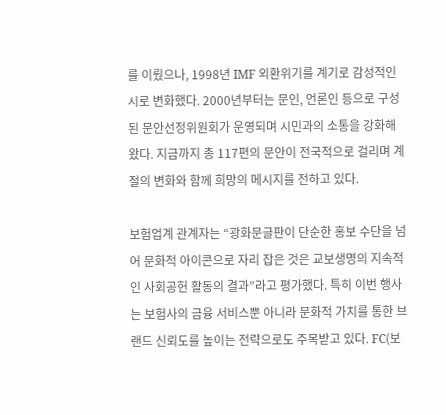를 이뤘으나, 1998년 IMF 외환위기를 계기로 감성적인 시로 변화했다. 2000년부터는 문인, 언론인 등으로 구성된 문안선정위원회가 운영되며 시민과의 소통을 강화해왔다. 지금까지 총 117편의 문안이 전국적으로 걸리며 계절의 변화와 함께 희망의 메시지를 전하고 있다.

보험업계 관계자는 “광화문글판이 단순한 홍보 수단을 넘어 문화적 아이콘으로 자리 잡은 것은 교보생명의 지속적인 사회공헌 활동의 결과”라고 평가했다. 특히 이번 행사는 보험사의 금융 서비스뿐 아니라 문화적 가치를 통한 브랜드 신뢰도를 높이는 전략으로도 주목받고 있다. FC(보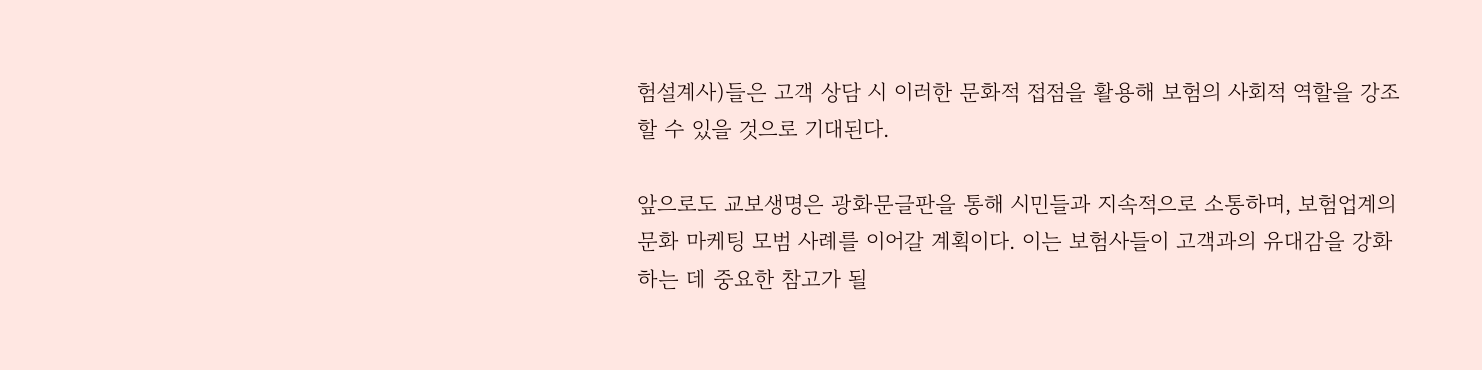험설계사)들은 고객 상담 시 이러한 문화적 접점을 활용해 보험의 사회적 역할을 강조할 수 있을 것으로 기대된다.

앞으로도 교보생명은 광화문글판을 통해 시민들과 지속적으로 소통하며, 보험업계의 문화 마케팅 모범 사례를 이어갈 계획이다. 이는 보험사들이 고객과의 유대감을 강화하는 데 중요한 참고가 될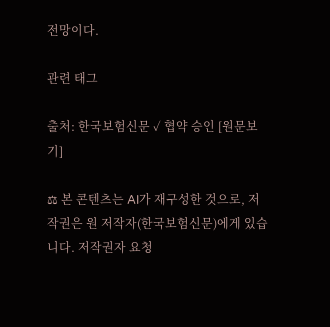전망이다.

관련 태그

출처: 한국보험신문 ✓ 협약 승인 [원문보기]

⚖ 본 콘텐츠는 AI가 재구성한 것으로, 저작권은 원 저작자(한국보험신문)에게 있습니다. 저작권자 요청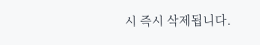시 즉시 삭제됩니다.